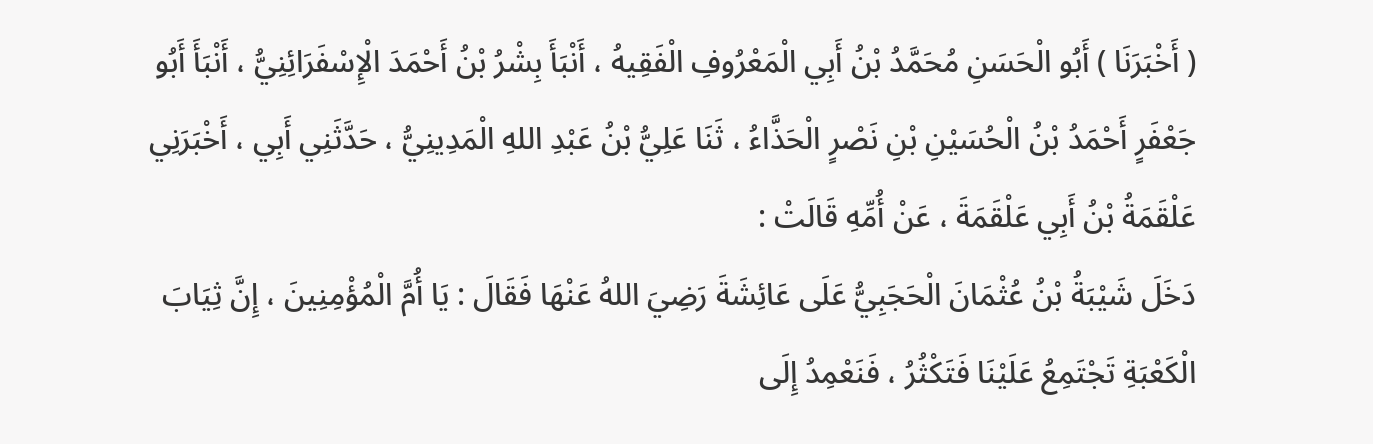( أَخْبَرَنَا ) أَبُو الْحَسَنِ مُحَمَّدُ بْنُ أَبِي الْمَعْرُوفِ الْفَقِيهُ ، أَنْبَأَ بِشْرُ بْنُ أَحْمَدَ الْإِسْفَرَائِنِيُّ ، أَنْبَأَ أَبُو جَعْفَرٍ أَحْمَدُ بْنُ الْحُسَيْنِ بْنِ نَصْرٍ الْحَذَّاءُ ، ثَنَا عَلِيُّ بْنُ عَبْدِ اللهِ الْمَدِينِيُّ ، حَدَّثَنِي أَبِي ، أَخْبَرَنِي عَلْقَمَةُ بْنُ أَبِي عَلْقَمَةَ ، عَنْ أُمِّهِ قَالَتْ :
دَخَلَ شَيْبَةُ بْنُ عُثْمَانَ الْحَجَبِيُّ عَلَى عَائِشَةَ رَضِيَ اللهُ عَنْهَا فَقَالَ : يَا أُمَّ الْمُؤْمِنِينَ ، إِنَّ ثِيَابَ الْكَعْبَةِ تَجْتَمِعُ عَلَيْنَا فَتَكْثُرُ ، فَنَعْمِدُ إِلَى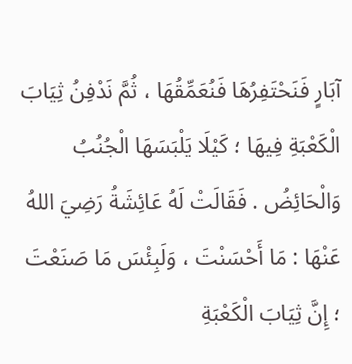آبَارٍ فَنَحْتَفِرُهَا فَنُعَمِّقُهَا ، ثُمَّ نَدْفِنُ ثِيَابَ الْكَعْبَةِ فِيهَا ؛ كَيْلَا يَلْبَسَهَا الْجُنُبُ وَالْحَائِضُ . فَقَالَتْ لَهُ عَائِشَةُ رَضِيَ اللهُ عَنْهَا : مَا أَحْسَنْتَ ، وَلَبِئْسَ مَا صَنَعْتَ ؛ إِنَّ ثِيَابَ الْكَعْبَةِ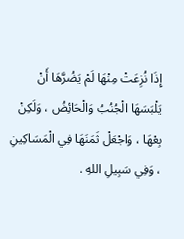إِذَا نُزِعَتْ مِنْهَا لَمْ يَضُرَّهَا أَنْ يَلْبَسَهَا الْجُنُبُ وَالْحَائِضُ ، وَلَكِنْ بِعْهَا ، وَاجْعَلْ ثَمَنَهَا فِي الْمَسَاكِينِ ، وَفِي سَبِيلِ اللهِ .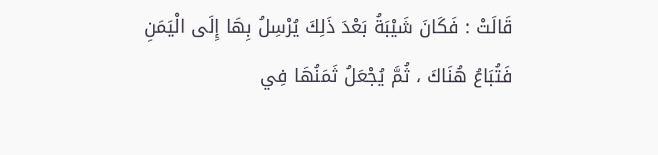قَالَتْ : فَكَانَ شَيْبَةُ بَعْدَ ذَلِكَ يُرْسِلُ بِهَا إِلَى الْيَمَنِ فَتُبَاعُ هُنَاكَ ، ثُمَّ يُجْعَلُ ثَمَنُهَا فِي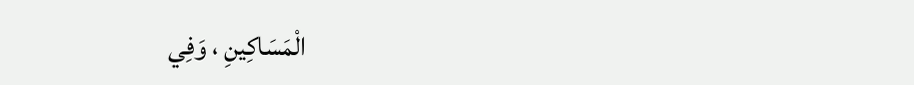الْمَسَاكِينِ ، وَفِي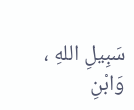سَبِيلِ اللهِ ، وَابْنِ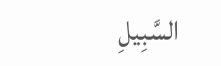السَّبِيلِ